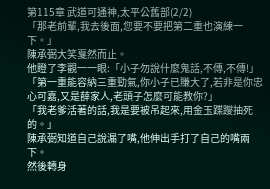第115章 武道可通神,太平公舊部(2/2)
「那老前輩,我去後面,您要不要把第二重也演練一下。」
陳承弼大笑戛然而止。
他瞪了李觀一一眼:「小子勿說什麼鬼話,不傳,不傳!」
「第一重能容納三重勁氣,你小子已賺大了,若非是你忠心可嘉,又是薛家人,老頭子怎麼可能教你?」
「我老爹活著的話,我是要被吊起來,用金玉蹀躞抽死的。」
陳承弼知道自己說漏了嘴,他伸出手打了自己的嘴兩下。
然後轉身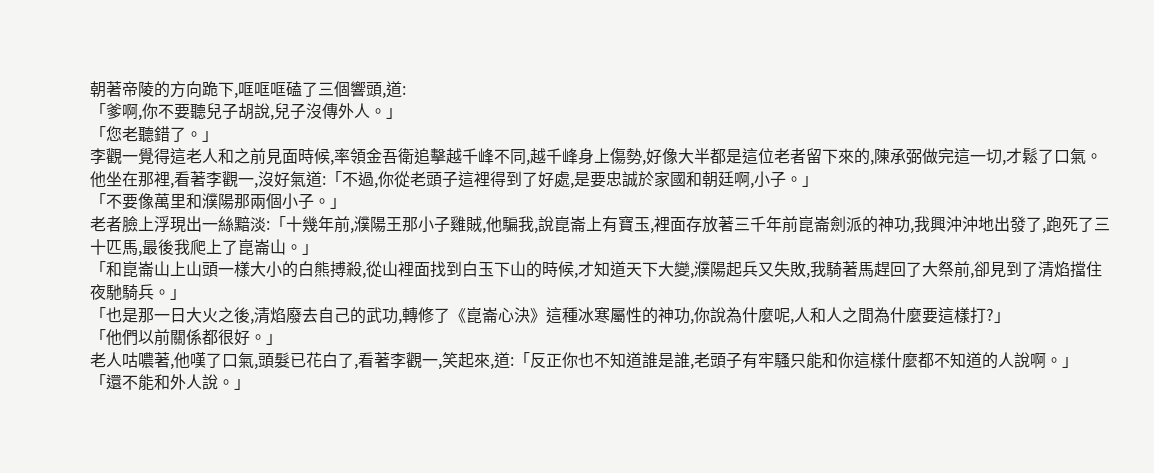朝著帝陵的方向跪下,哐哐哐磕了三個響頭,道:
「爹啊,你不要聽兒子胡說,兒子沒傳外人。」
「您老聽錯了。」
李觀一覺得這老人和之前見面時候,率領金吾衛追擊越千峰不同,越千峰身上傷勢,好像大半都是這位老者留下來的,陳承弼做完這一切,才鬆了口氣。
他坐在那裡,看著李觀一,沒好氣道:「不過,你從老頭子這裡得到了好處,是要忠誠於家國和朝廷啊,小子。」
「不要像萬里和濮陽那兩個小子。」
老者臉上浮現出一絲黯淡:「十幾年前,濮陽王那小子雞賊,他騙我,說崑崙上有寶玉,裡面存放著三千年前崑崙劍派的神功,我興沖沖地出發了,跑死了三十匹馬,最後我爬上了崑崙山。」
「和崑崙山上山頭一樣大小的白熊搏殺,從山裡面找到白玉下山的時候,才知道天下大變,濮陽起兵又失敗,我騎著馬趕回了大祭前,卻見到了清焰擋住夜馳騎兵。」
「也是那一日大火之後,清焰廢去自己的武功,轉修了《崑崙心決》這種冰寒屬性的神功,你說為什麼呢,人和人之間為什麼要這樣打?」
「他們以前關係都很好。」
老人咕噥著,他嘆了口氣,頭髮已花白了,看著李觀一,笑起來,道:「反正你也不知道誰是誰,老頭子有牢騷只能和你這樣什麼都不知道的人說啊。」
「還不能和外人說。」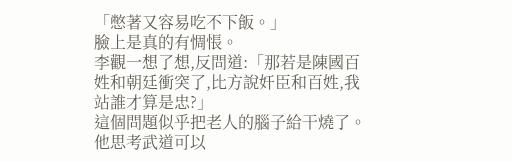「憋著又容易吃不下飯。」
臉上是真的有惆悵。
李觀一想了想,反問道:「那若是陳國百姓和朝廷衝突了,比方說奸臣和百姓,我站誰才算是忠?」
這個問題似乎把老人的腦子給干燒了。
他思考武道可以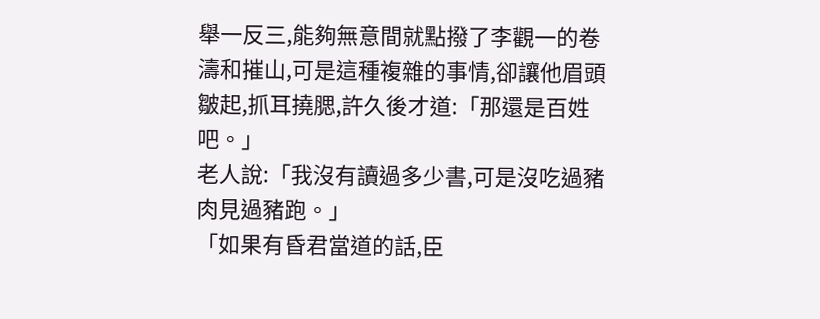舉一反三,能夠無意間就點撥了李觀一的卷濤和摧山,可是這種複雜的事情,卻讓他眉頭皺起,抓耳撓腮,許久後才道:「那還是百姓吧。」
老人說:「我沒有讀過多少書,可是沒吃過豬肉見過豬跑。」
「如果有昏君當道的話,臣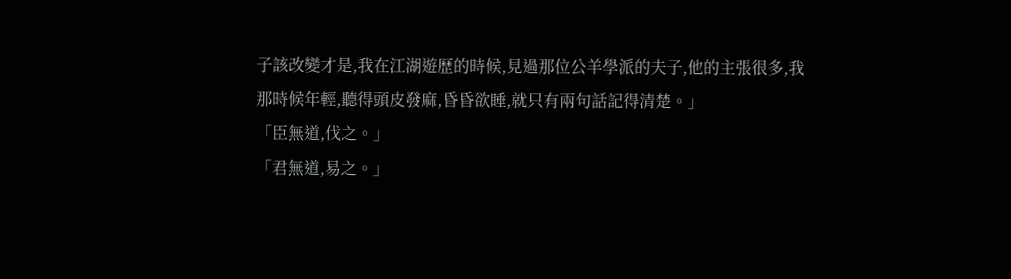子該改變才是,我在江湖遊歷的時候,見過那位公羊學派的夫子,他的主張很多,我那時候年輕,聽得頭皮發麻,昏昏欲睡,就只有兩句話記得清楚。」
「臣無道,伐之。」
「君無道,易之。」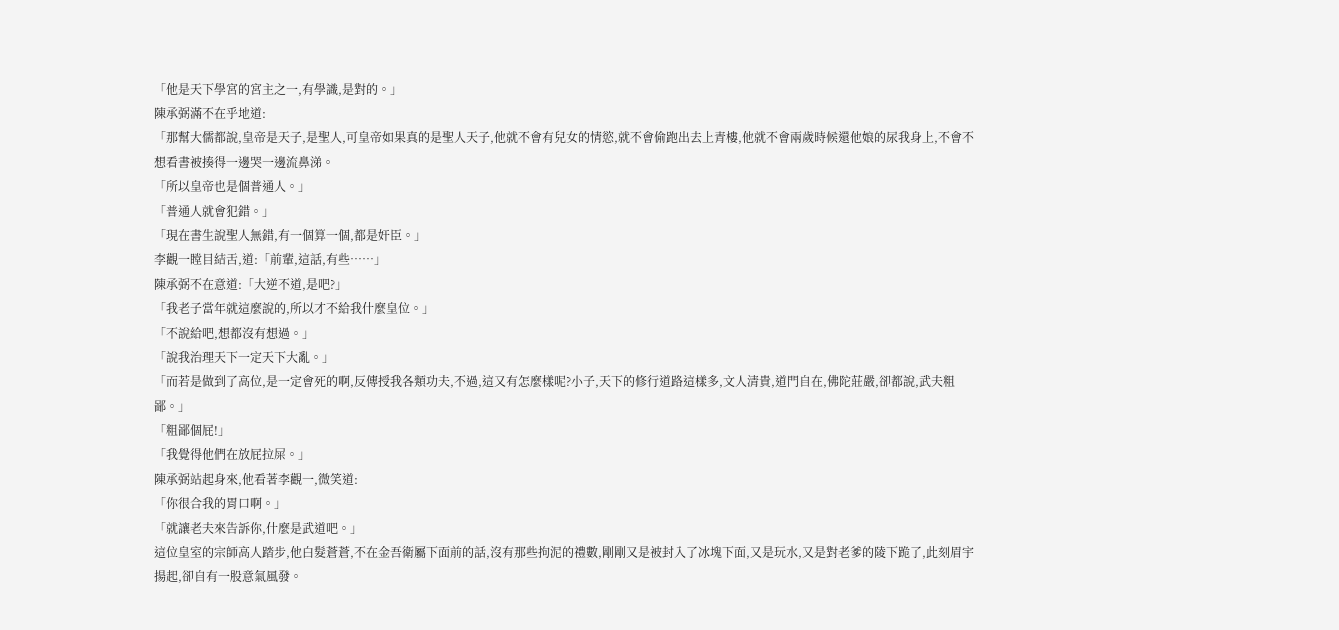「他是天下學宮的宮主之一,有學識,是對的。」
陳承弼滿不在乎地道:
「那幫大儒都說,皇帝是天子,是聖人,可皇帝如果真的是聖人天子,他就不會有兒女的情慾,就不會偷跑出去上青樓,他就不會兩歲時候還他娘的尿我身上,不會不想看書被揍得一邊哭一邊流鼻涕。
「所以皇帝也是個普通人。」
「普通人就會犯錯。」
「現在書生說聖人無錯,有一個算一個,都是奸臣。」
李觀一瞠目結舌,道:「前輩,這話,有些……」
陳承弼不在意道:「大逆不道,是吧?」
「我老子當年就這麼說的,所以才不給我什麼皇位。」
「不說給吧,想都沒有想過。」
「說我治理天下一定天下大亂。」
「而若是做到了高位,是一定會死的啊,反傳授我各類功夫,不過,這又有怎麼樣呢?小子,天下的修行道路這樣多,文人清貴,道門自在,佛陀莊嚴,卻都說,武夫粗鄙。」
「粗鄙個屁!」
「我覺得他們在放屁拉屎。」
陳承弼站起身來,他看著李觀一,微笑道:
「你很合我的胃口啊。」
「就讓老夫來告訴你,什麼是武道吧。」
這位皇室的宗師高人踏步,他白髮蒼蒼,不在金吾衛屬下面前的話,沒有那些拘泥的禮數,剛剛又是被封入了冰塊下面,又是玩水,又是對老爹的陵下跪了,此刻眉宇揚起,卻自有一股意氣風發。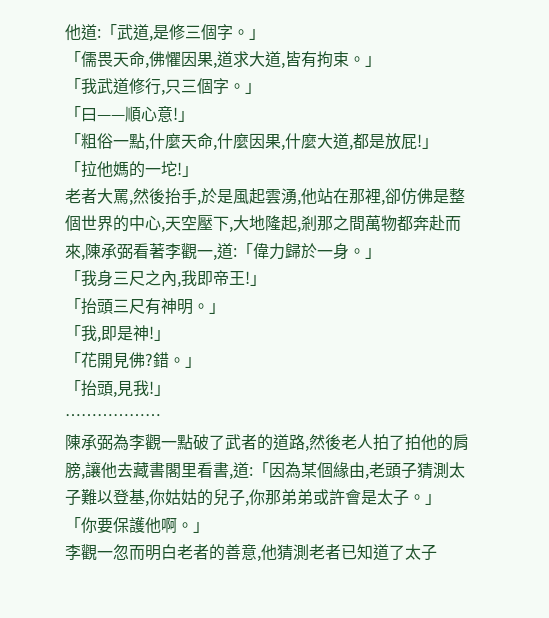他道:「武道,是修三個字。」
「儒畏天命,佛懼因果,道求大道,皆有拘束。」
「我武道修行,只三個字。」
「曰——順心意!」
「粗俗一點,什麼天命,什麼因果,什麼大道,都是放屁!」
「拉他媽的一坨!」
老者大罵,然後抬手,於是風起雲湧,他站在那裡,卻仿佛是整個世界的中心,天空壓下,大地隆起,剎那之間萬物都奔赴而來,陳承弼看著李觀一,道:「偉力歸於一身。」
「我身三尺之內,我即帝王!」
「抬頭三尺有神明。」
「我,即是神!」
「花開見佛?錯。」
「抬頭,見我!」
………………
陳承弼為李觀一點破了武者的道路,然後老人拍了拍他的肩膀,讓他去藏書閣里看書,道:「因為某個緣由,老頭子猜測太子難以登基,你姑姑的兒子,你那弟弟或許會是太子。」
「你要保護他啊。」
李觀一忽而明白老者的善意,他猜測老者已知道了太子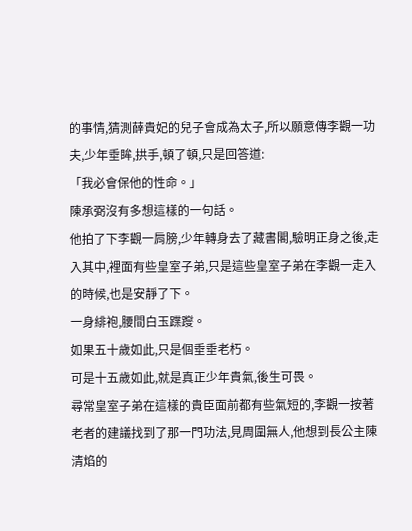的事情,猜測薛貴妃的兒子會成為太子,所以願意傳李觀一功夫,少年垂眸,拱手,頓了頓,只是回答道:
「我必會保他的性命。」
陳承弼沒有多想這樣的一句話。
他拍了下李觀一肩膀,少年轉身去了藏書閣,驗明正身之後,走入其中,裡面有些皇室子弟,只是這些皇室子弟在李觀一走入的時候,也是安靜了下。
一身緋袍,腰間白玉蹀躞。
如果五十歲如此,只是個垂垂老朽。
可是十五歲如此,就是真正少年貴氣,後生可畏。
尋常皇室子弟在這樣的貴臣面前都有些氣短的,李觀一按著老者的建議找到了那一門功法,見周圍無人,他想到長公主陳清焰的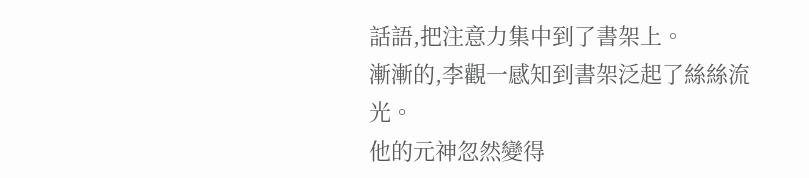話語,把注意力集中到了書架上。
漸漸的,李觀一感知到書架泛起了絲絲流光。
他的元神忽然變得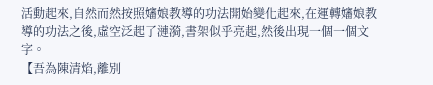活動起來,自然而然按照嬸娘教導的功法開始變化起來,在運轉嬸娘教導的功法之後,虛空泛起了漣漪,書架似乎亮起,然後出現一個一個文字。
【吾為陳清焰,離別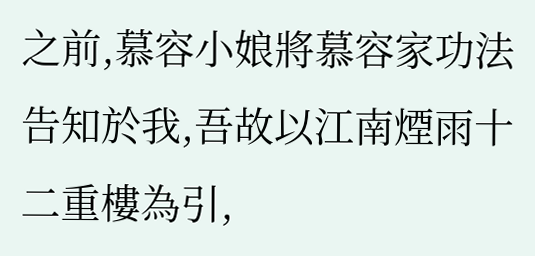之前,慕容小娘將慕容家功法告知於我,吾故以江南煙雨十二重樓為引,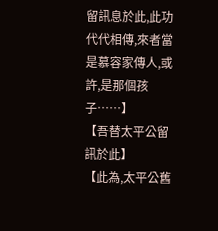留訊息於此,此功代代相傳,來者當是慕容家傳人,或許,是那個孩子……】
【吾替太平公留訊於此】
【此為,太平公舊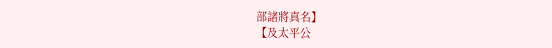部諸將真名】
【及太平公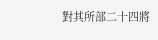對其所部二十四將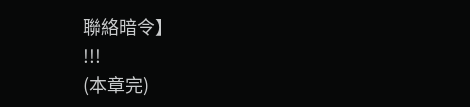聯絡暗令】
!!!
(本章完)